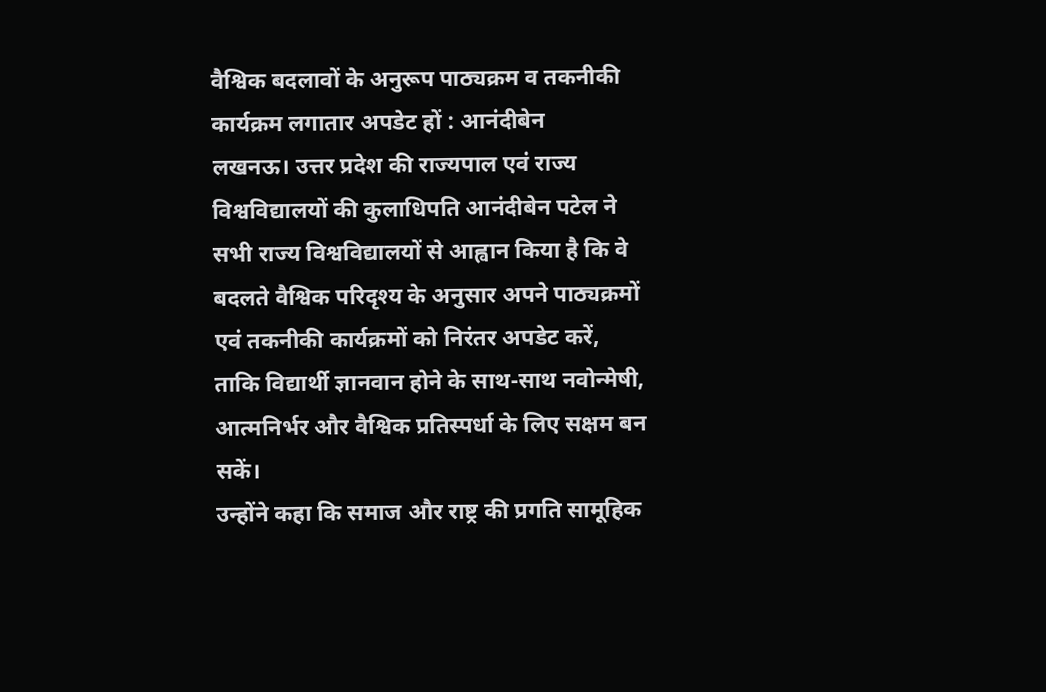वैश्विक बदलावों के अनुरूप पाठ्यक्रम व तकनीकी कार्यक्रम लगातार अपडेट हों : आनंदीबेन
लखनऊ। उत्तर प्रदेश की राज्यपाल एवं राज्य विश्वविद्यालयों की कुलाधिपति आनंदीबेन पटेल ने सभी राज्य विश्वविद्यालयों से आह्वान किया है कि वे बदलते वैश्विक परिदृश्य के अनुसार अपने पाठ्यक्रमों एवं तकनीकी कार्यक्रमों को निरंतर अपडेट करें, ताकि विद्यार्थी ज्ञानवान होने के साथ-साथ नवोन्मेषी, आत्मनिर्भर और वैश्विक प्रतिस्पर्धा के लिए सक्षम बन सकें।
उन्होंने कहा कि समाज और राष्ट्र की प्रगति सामूहिक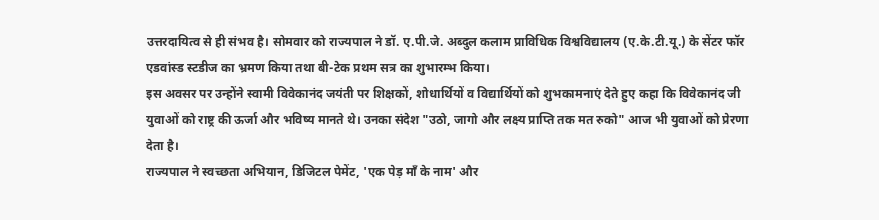उत्तरदायित्व से ही संभव है। सोमवार को राज्यपाल ने डॉ. ए.पी.जे. अब्दुल कलाम प्राविधिक विश्वविद्यालय (ए.के.टी.यू.) के सेंटर फॉर एडवांस्ड स्टडीज का भ्रमण किया तथा बी-टेक प्रथम सत्र का शुभारम्भ किया।
इस अवसर पर उन्होंने स्वामी विवेकानंद जयंती पर शिक्षकों, शोधार्थियों व विद्यार्थियों को शुभकामनाएं देते हुए कहा कि विवेकानंद जी युवाओं को राष्ट्र की ऊर्जा और भविष्य मानते थे। उनका संदेश "उठो, जागो और लक्ष्य प्राप्ति तक मत रुको" आज भी युवाओं को प्रेरणा देता है।
राज्यपाल ने स्वच्छता अभियान, डिजिटल पेमेंट, 'एक पेड़ माँ के नाम' और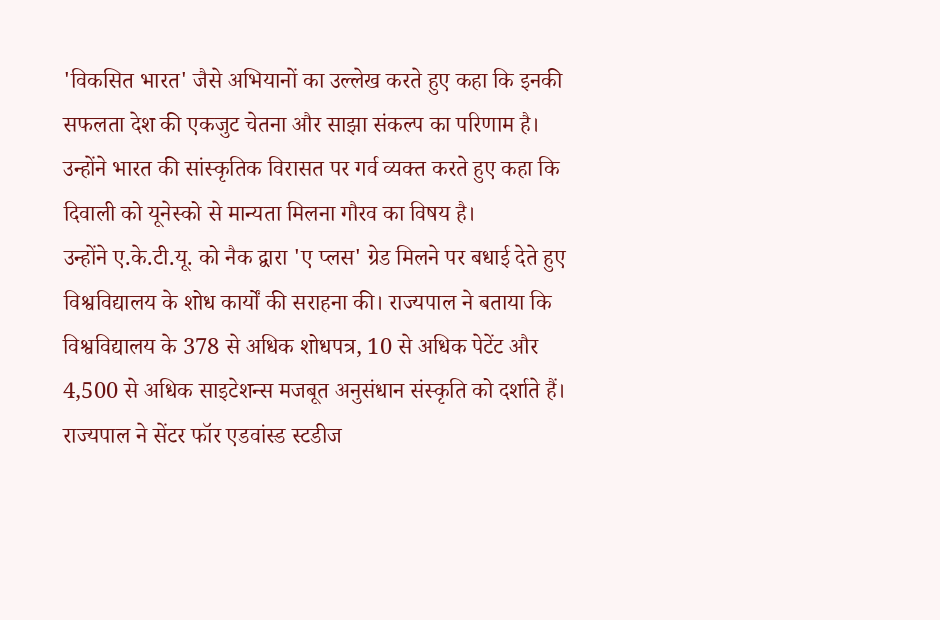'विकसित भारत' जैसे अभियानों का उल्लेख करते हुए कहा कि इनकी सफलता देश की एकजुट चेतना और साझा संकल्प का परिणाम है। उन्होंने भारत की सांस्कृतिक विरासत पर गर्व व्यक्त करते हुए कहा कि दिवाली को यूनेस्को से मान्यता मिलना गौरव का विषय है।
उन्होंने ए.के.टी.यू. को नैक द्वारा 'ए प्लस' ग्रेड मिलने पर बधाई देते हुए विश्वविद्यालय के शोध कार्यों की सराहना की। राज्यपाल ने बताया कि विश्वविद्यालय के 378 से अधिक शोधपत्र, 10 से अधिक पेटेंट और 4,500 से अधिक साइटेशन्स मजबूत अनुसंधान संस्कृति को दर्शाते हैं।
राज्यपाल ने सेंटर फॉर एडवांस्ड स्टडीज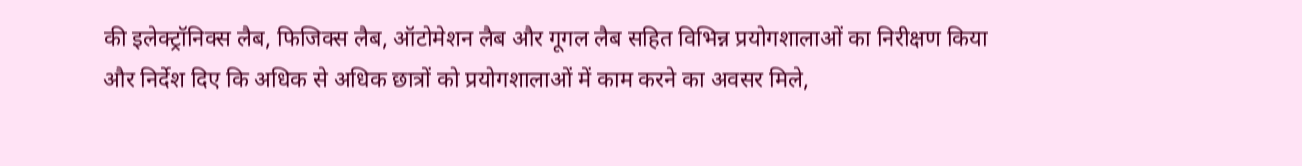की इलेक्ट्रॉनिक्स लैब, फिजिक्स लैब, ऑटोमेशन लैब और गूगल लैब सहित विभिन्न प्रयोगशालाओं का निरीक्षण किया और निर्देश दिए कि अधिक से अधिक छात्रों को प्रयोगशालाओं में काम करने का अवसर मिले,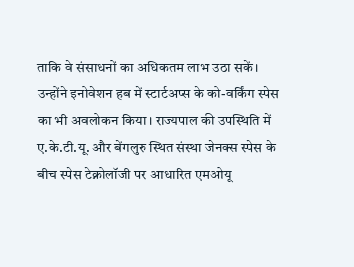ताकि वे संसाधनों का अधिकतम लाभ उठा सकें।
उन्होंने इनोवेशन हब में स्टार्टअप्स के को-वर्किंग स्पेस का भी अवलोकन किया। राज्यपाल की उपस्थिति में ए.के.टी.यू. और बेंगलुरु स्थित संस्था जेनक्स स्पेस के बीच स्पेस टेक्नोलॉजी पर आधारित एमओयू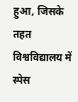हुआ, जिसके तहत विश्वविद्यालय में स्पेस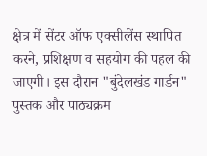क्षेत्र में सेंटर ऑफ एक्सीलेंस स्थापित करने, प्रशिक्षण व सहयोग की पहल की जाएगी। इस दौरान "बुंदेलखंड गार्डन" पुस्तक और पाठ्यक्रम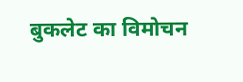बुकलेट का विमोचन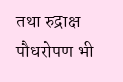तथा रुद्राक्ष पौधरोपण भी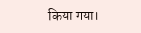किया गया।